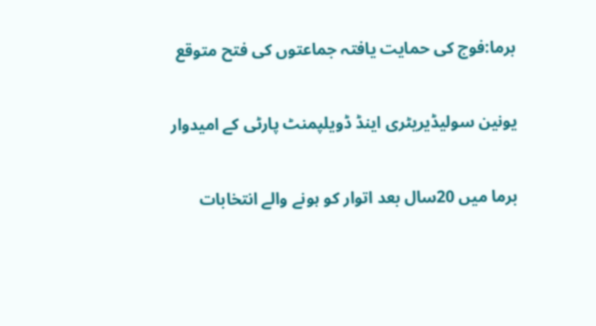برما:فوج کی حمایت یافتہ جماعتوں کی فتح متوقع

یونین سولیڈیریٹری اینڈ ڈویلپمنٹ پارٹی کے امیدوار

برما میں 20سال بعد اتوار کو ہونے والے انتخابات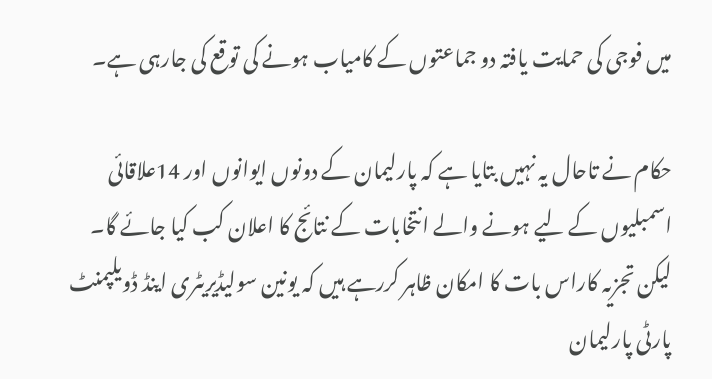میں فوجی کی حمایت یافتہ دو جماعتوں کے کامیاب ہونے کی توقع کی جارہی ہے۔

حکام نے تاحال یہ نہیں بتایا ہے کہ پارلیمان کے دونوں ایوانوں اور 14علاقائی اسمبلیوں کے لیے ہونے والے انتخابات کے نتائج کا اعلان کب کیا جائے گا۔ لیکن تجزیہ کاراس بات کا امکان ظاہر کررہے ہیں کہ یونین سولیڈیریٹری اینڈ ڈویلپمنٹ پارٹی پارلیمان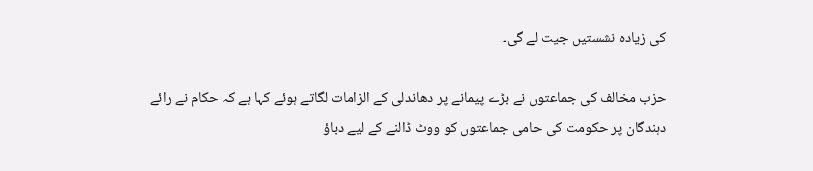کی زیادہ نشستیں جیت لے گی۔

حزب مخالف کی جماعتوں نے بڑے پیمانے پر دھاندلی کے الزامات لگاتے ہوئے کہا ہے کہ حکام نے رائے دہندگان پر حکومت کی حامی جماعتوں کو ووٹ ڈالنے کے لیے دباؤ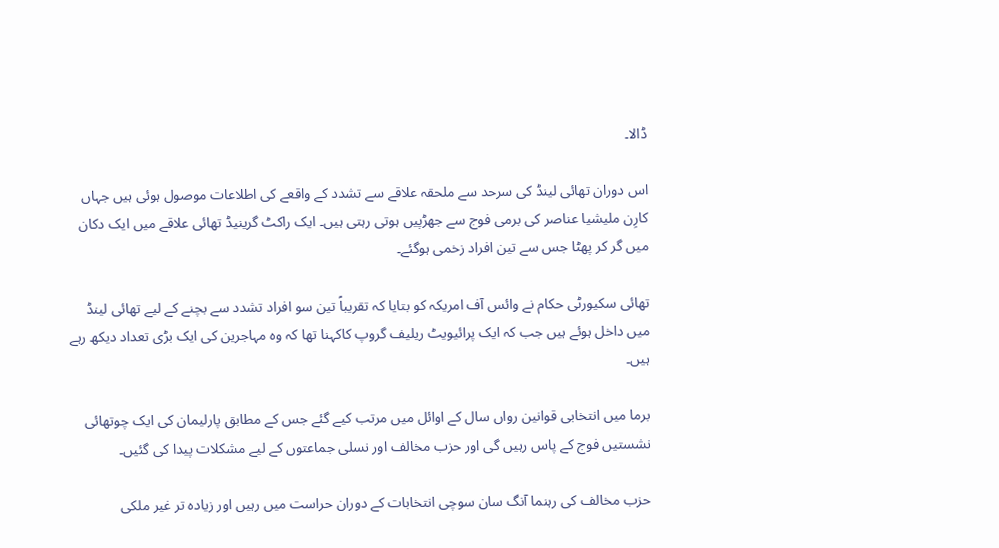ڈالا۔

اس دوران تھائی لینڈ کی سرحد سے ملحقہ علاقے سے تشدد کے واقعے کی اطلاعات موصول ہوئی ہیں جہاں کارِن ملیشیا عناصر کی برمی فوج سے جھڑپیں ہوتی رہتی ہیں۔ ایک راکٹ گرینیڈ تھائی علاقے میں ایک دکان میں گر کر پھٹا جس سے تین افراد زخمی ہوگئے۔

تھائی سکیورٹی حکام نے وائس آف امریکہ کو بتایا کہ تقریباً تین سو افراد تشدد سے بچنے کے لیے تھائی لینڈ میں داخل ہوئے ہیں جب کہ ایک پرائیویٹ ریلیف گروپ کاکہنا تھا کہ وہ مہاجرین کی ایک بڑی تعداد دیکھ رہے ہیں۔

برما میں انتخابی قوانین رواں سال کے اوائل میں مرتب کیے گئے جس کے مطابق پارلیمان کی ایک چوتھائی نشستیں فوج کے پاس رہیں گی اور حزب مخالف اور نسلی جماعتوں کے لیے مشکلات پیدا کی گئیں۔

حزب مخالف کی رہنما آنگ سان سوچی انتخابات کے دوران حراست میں رہیں اور زیادہ تر غیر ملکی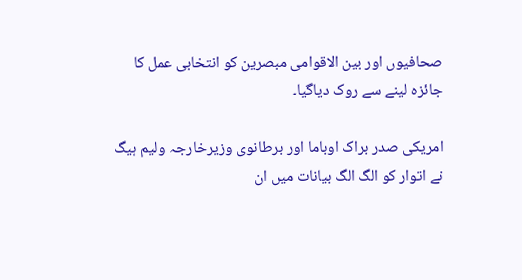صحافیوں اور بین الاقوامی مبصرین کو انتخابی عمل کا جائزہ لینے سے روک دیاگیا۔

امریکی صدر براک اوباما اور برطانوی وزیرخارجہ ولیم ہیگ نے اتوار کو الگ الگ بیانات میں ان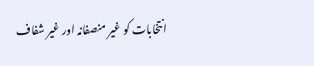انتخابات کو غیر منصفانہ اور غیر شفاف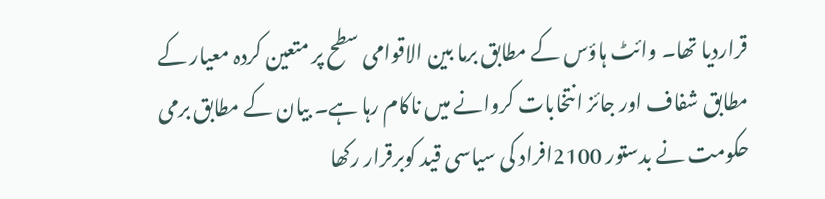قراردیا تھا۔ وائٹ ہاؤس کے مطابق برما بین الاقوامی سطح پر متعین کردہ معیار کے مطابق شفاف اور جائز انتخابات کروانے میں ناکام رہا ہے۔ بیان کے مطابق برمی حکومت نے بدستور 2100افراد کی سیاسی قید کوبرقرار رکھا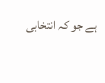ہے جو کہ انتخابی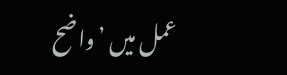عمل میں ’واضح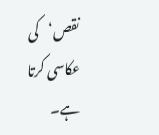نقص‘کی عکاسی کرتا ہے۔